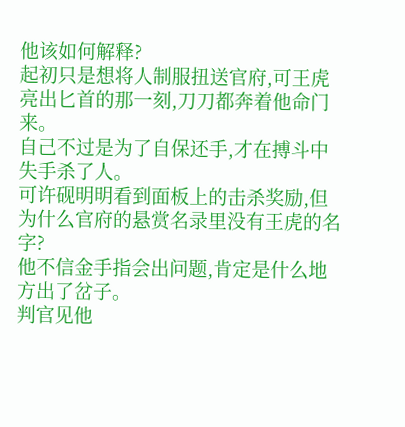他该如何解释?
起初只是想将人制服扭送官府,可王虎亮出匕首的那一刻,刀刀都奔着他命门来。
自己不过是为了自保还手,才在搏斗中失手杀了人。
可许砚明明看到面板上的击杀奖励,但为什么官府的悬赏名录里没有王虎的名字?
他不信金手指会出问题,肯定是什么地方出了岔子。
判官见他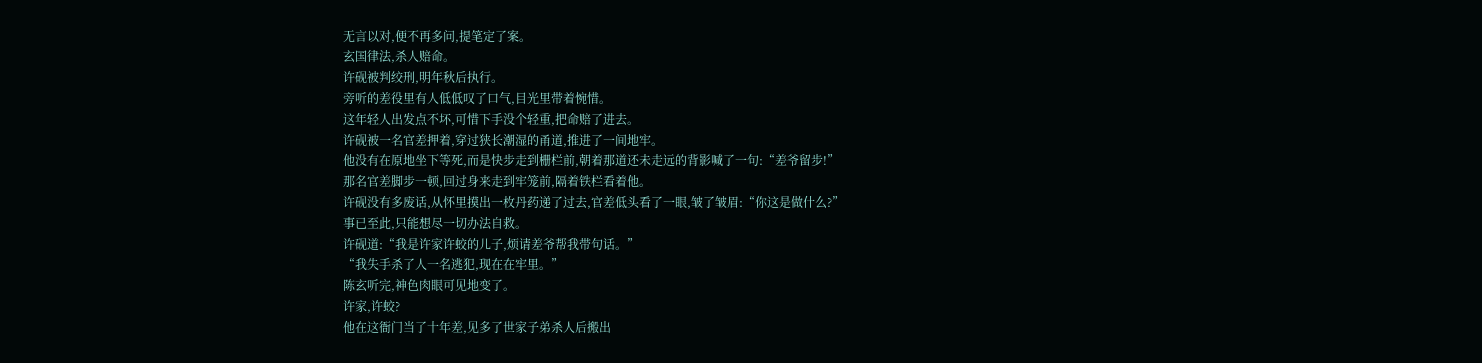无言以对,便不再多问,提笔定了案。
玄国律法,杀人赔命。
许砚被判绞刑,明年秋后执行。
旁听的差役里有人低低叹了口气,目光里带着惋惜。
这年轻人出发点不坏,可惜下手没个轻重,把命赔了进去。
许砚被一名官差押着,穿过狭长潮湿的甬道,推进了一间地牢。
他没有在原地坐下等死,而是快步走到栅栏前,朝着那道还未走远的背影喊了一句:“差爷留步!”
那名官差脚步一顿,回过身来走到牢笼前,隔着铁栏看着他。
许砚没有多废话,从怀里摸出一枚丹药递了过去,官差低头看了一眼,皱了皱眉:“你这是做什么?”
事已至此,只能想尽一切办法自救。
许砚道:“我是许家许蛟的儿子,烦请差爷帮我带句话。”
“我失手杀了人一名逃犯,现在在牢里。”
陈玄听完,神色肉眼可见地变了。
许家,许蛟?
他在这衙门当了十年差,见多了世家子弟杀人后搬出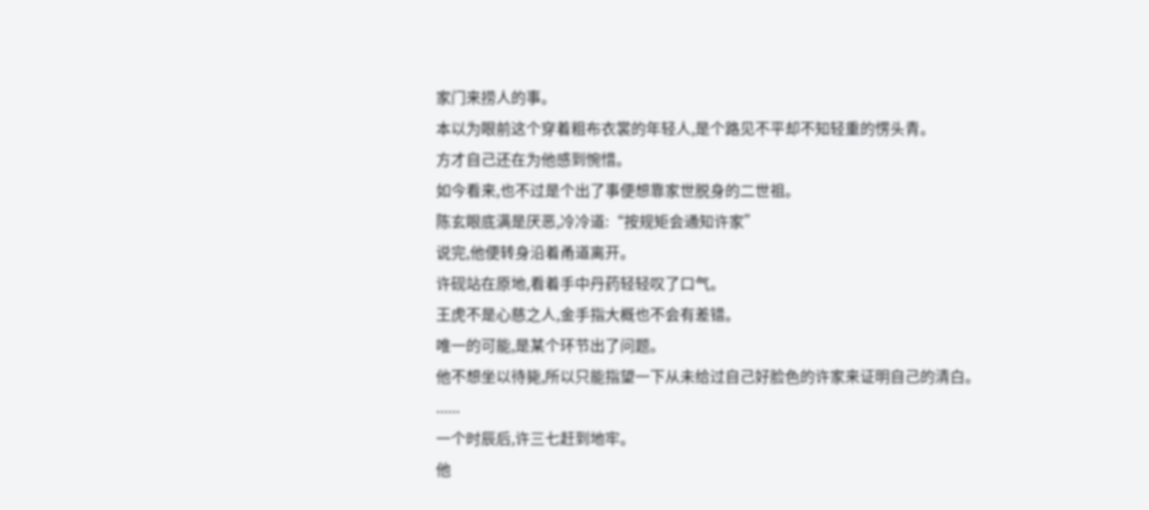家门来捞人的事。
本以为眼前这个穿着粗布衣裳的年轻人,是个路见不平却不知轻重的愣头青。
方才自己还在为他感到惋惜。
如今看来,也不过是个出了事便想靠家世脱身的二世祖。
陈玄眼底满是厌恶,冷冷道:“按规矩会通知许家”
说完,他便转身沿着甬道离开。
许砚站在原地,看着手中丹药轻轻叹了口气。
王虎不是心慈之人,金手指大概也不会有差错。
唯一的可能,是某个环节出了问题。
他不想坐以待毙,所以只能指望一下从未给过自己好脸色的许家来证明自己的清白。
......
一个时辰后,许三七赶到地牢。
他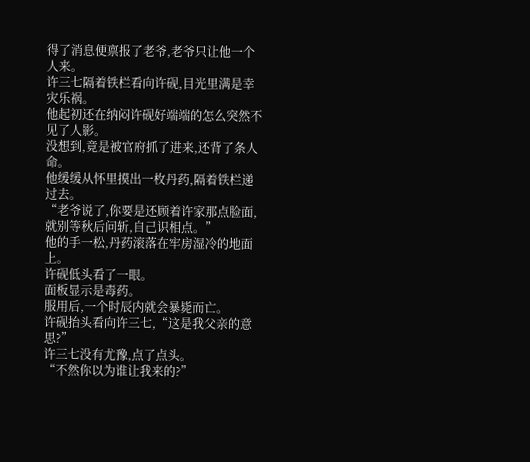得了消息便禀报了老爷,老爷只让他一个人来。
许三七隔着铁栏看向许砚,目光里满是幸灾乐祸。
他起初还在纳闷许砚好端端的怎么突然不见了人影。
没想到,竟是被官府抓了进来,还背了条人命。
他缓缓从怀里摸出一枚丹药,隔着铁栏递过去。
“老爷说了,你要是还顾着许家那点脸面,就别等秋后问斩,自己识相点。”
他的手一松,丹药滚落在牢房湿冷的地面上。
许砚低头看了一眼。
面板显示是毒药。
服用后,一个时辰内就会暴毙而亡。
许砚抬头看向许三七,“这是我父亲的意思?”
许三七没有尤豫,点了点头。
“不然你以为谁让我来的?”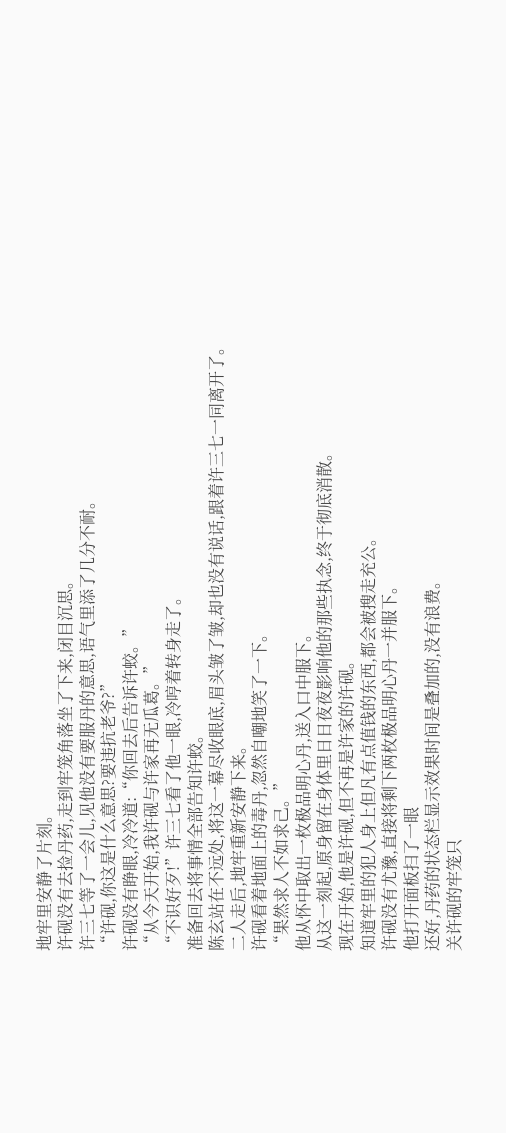地牢里安静了片刻。
许砚没有去捡丹药,走到牢笼角落坐了下来,闭目沉思。
许三七等了一会儿,见他没有要服丹的意思,语气里添了几分不耐。
“许砚,你这是什么意思?要违抗老爷?”
许砚没有睁眼,冷冷道:“你回去后告诉许蛟。”
“从今天开始,我许砚与许家再无瓜葛。”
“不识好歹!”许三七看了他一眼,冷哼着转身走了。
准备回去将事情全部告知许蛟。
陈玄站在不远处,将这一幕尽收眼底,眉头皱了皱,却也没有说话,跟着许三七一同离开了。
二人走后,地牢重新安静下来。
许砚看着地面上的毒丹,忽然自嘲地笑了一下。
“果然求人不如求己。”
他从怀中取出一枚极品明心丹,送入口中服下。
从这一刻起,原身留在身体里日日夜夜影响他的那些执念,终于彻底消散。
现在开始,他是许砚,但不再是许家的许砚。
知道牢里的犯人身上但凡有点值钱的东西,都会被搜走充公。
许砚没有尤豫,直接将剩下两枚极品明心丹一并服下。
他打开面板扫了一眼
还好,丹药的状态栏显示效果时间是叠加的,没有浪费。
关许砚的牢笼只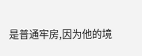是普通牢房,因为他的境